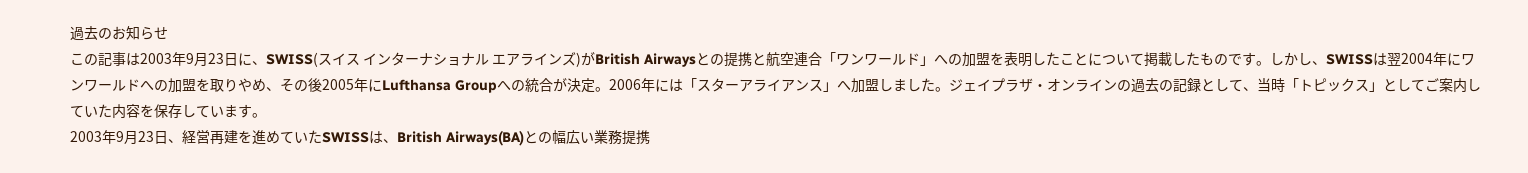過去のお知らせ
この記事は2003年9月23日に、SWISS(スイス インターナショナル エアラインズ)がBritish Airwaysとの提携と航空連合「ワンワールド」への加盟を表明したことについて掲載したものです。しかし、SWISSは翌2004年にワンワールドへの加盟を取りやめ、その後2005年にLufthansa Groupへの統合が決定。2006年には「スターアライアンス」へ加盟しました。ジェイプラザ・オンラインの過去の記録として、当時「トピックス」としてご案内していた内容を保存しています。
2003年9月23日、経営再建を進めていたSWISSは、British Airways(BA)との幅広い業務提携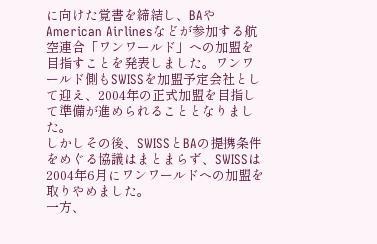に向けた覚書を締結し、BAやAmerican Airlinesなどが参加する航空連合「ワンワールド」への加盟を目指すことを発表しました。ワンワールド側もSWISSを加盟予定会社として迎え、2004年の正式加盟を目指して準備が進められることとなりました。
しかしその後、SWISSとBAの提携条件をめぐる協議はまとまらず、SWISSは2004年6月にワンワールドへの加盟を取りやめました。
一方、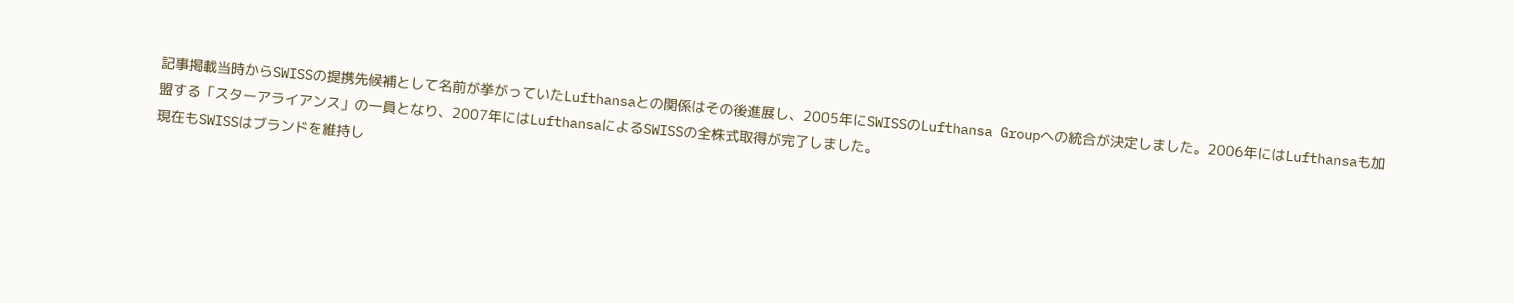記事掲載当時からSWISSの提携先候補として名前が挙がっていたLufthansaとの関係はその後進展し、2005年にSWISSのLufthansa Groupへの統合が決定しました。2006年にはLufthansaも加盟する「スターアライアンス」の一員となり、2007年にはLufthansaによるSWISSの全株式取得が完了しました。
現在もSWISSはブランドを維持し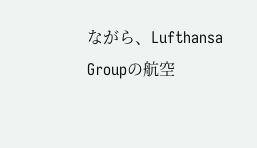ながら、Lufthansa Groupの航空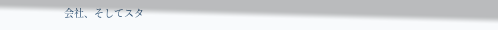会社、そしてスタ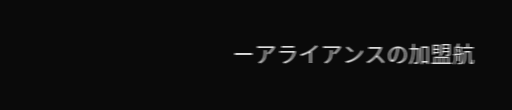ーアライアンスの加盟航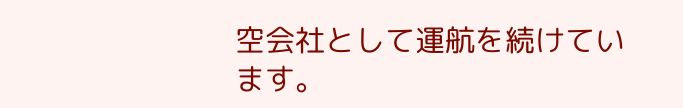空会社として運航を続けています。